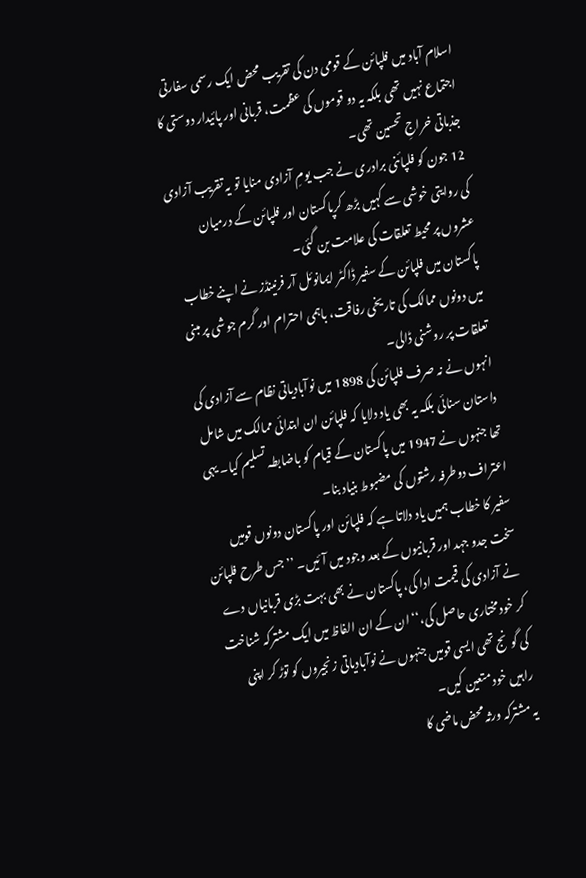اسلام آباد میں فلپائن کے قومی دن کی تقریب محض ایک رسمی سفارتی اجتماع نہیں تھی بلکہ یہ دو قوموں کی عظمت، قربانی اور پائیدار دوستی کا جذباتی خراجِ تحسین تھی۔
12 جون کو فلپائنی برادری نے جب یومِ آزادی منایا تو یہ تقریب آزادی کی روایتی خوشی سے کہیں بڑھ کرپاکستان اور فلپائن کے درمیان عشروں پر محیط تعلقات کی علامت بن گئی۔
پاکستان میں فلپائن کے سفیر ڈاکٹر ایمانوئل آر فرنینڈز نے اپنے خطاب میں دونوں ممالک کی تاریخی رفاقت، باہمی احترام اور گرم جوشی پر مبنی تعلقات پر روشنی ڈالی۔
انہوں نے نہ صرف فلپائن کی 1898 میں نوآبادیاتی نظام سے آزادی کی داستان سنائی بلکہ یہ بھی یاد دلایا کہ فلپائن ان ابتدائی ممالک میں شامل تھا جنہوں نے 1947 میں پاکستان کے قیام کو باضابطہ تسلیم کیا۔ یہی اعتراف دوطرفہ رشتوں کی مضبوط بنیاد بنا۔
سفیر کا خطاب ہمیں یاد دلاتا ہے کہ فلپائن اور پاکستان دونوں قومیں سخت جدو جہد اور قربانیوں کے بعد وجود میں آئیں۔ ’’جس طرح فلپائن نے آزادی کی قیمت ادا کی، پاکستان نے بھی بہت بڑی قربانیاں دے کر خودمختاری حاصل کی،‘‘ ان کے ان الفاظ میں ایک مشترکہ شناخت کی گونج تھی ایسی قومیں جنہوں نے نوآبادیاتی زنجیروں کو توڑ کر اپنی راہیں خود متعین کیں۔
یہ مشترکہ ورثہ محض ماضی کا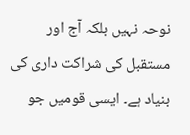نوحہ نہیں بلکہ آج اور مستقبل کی شراکت داری کی بنیاد ہے۔ ایسی قومیں جو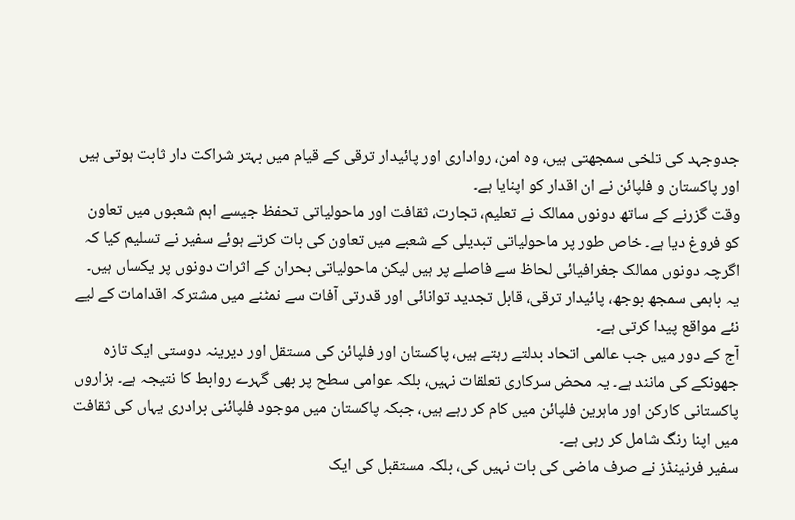جدوجہد کی تلخی سمجھتی ہیں، وہ امن، رواداری اور پائیدار ترقی کے قیام میں بہتر شراکت دار ثابت ہوتی ہیں اور پاکستان و فلپائن نے ان اقدار کو اپنایا ہے۔
وقت گزرنے کے ساتھ دونوں ممالک نے تعلیم، تجارت، ثقافت اور ماحولیاتی تحفظ جیسے اہم شعبوں میں تعاون کو فروغ دیا ہے۔ خاص طور پر ماحولیاتی تبدیلی کے شعبے میں تعاون کی بات کرتے ہوئے سفیر نے تسلیم کیا کہ اگرچہ دونوں ممالک جغرافیائی لحاظ سے فاصلے پر ہیں لیکن ماحولیاتی بحران کے اثرات دونوں پر یکساں ہیں۔ یہ باہمی سمجھ بوجھ، پائیدار ترقی، قابل تجدید توانائی اور قدرتی آفات سے نمٹنے میں مشترکہ اقدامات کے لیے نئے مواقع پیدا کرتی ہے۔
آج کے دور میں جب عالمی اتحاد بدلتے رہتے ہیں، پاکستان اور فلپائن کی مستقل اور دیرینہ دوستی ایک تازہ جھونکے کی مانند ہے۔ یہ محض سرکاری تعلقات نہیں، بلکہ عوامی سطح پر بھی گہرے روابط کا نتیجہ ہے۔ ہزاروں پاکستانی کارکن اور ماہرین فلپائن میں کام کر رہے ہیں، جبکہ پاکستان میں موجود فلپائنی برادری یہاں کی ثقافت میں اپنا رنگ شامل کر رہی ہے۔
سفیر فرنینڈز نے صرف ماضی کی بات نہیں کی، بلکہ مستقبل کی ایک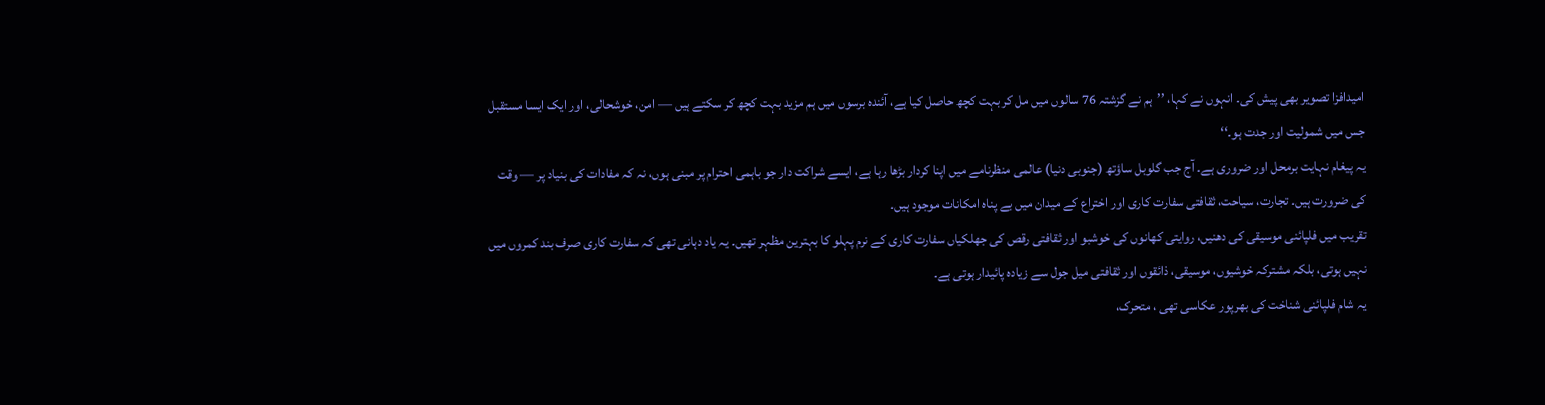امیدافزا تصویر بھی پیش کی۔ انہوں نے کہا، ’’ہم نے گزشتہ 76 سالوں میں مل کر بہت کچھ حاصل کیا ہے، آئندہ برسوں میں ہم مزید بہت کچھ کر سکتے ہیں — امن، خوشحالی، اور ایک ایسا مستقبل جس میں شمولیت اور جدت ہو۔‘‘
یہ پیغام نہایت برمحل اور ضروری ہے۔ آج جب گلوبل ساؤتھ (جنوبی دنیا) عالمی منظرنامے میں اپنا کردار بڑھا رہا ہے، ایسے شراکت دار جو باہمی احترام پر مبنی ہوں، نہ کہ مفادات کی بنیاد پر — وقت کی ضرورت ہیں۔ تجارت، سیاحت، ثقافتی سفارت کاری اور اختراع کے میدان میں بے پناہ امکانات موجود ہیں۔
تقریب میں فلپائنی موسیقی کی دھنیں، روایتی کھانوں کی خوشبو اور ثقافتی رقص کی جھلکیاں سفارت کاری کے نرم پہلو کا بہترین مظہر تھیں۔ یہ یاد دہانی تھی کہ سفارت کاری صرف بند کمروں میں نہیں ہوتی، بلکہ مشترکہ خوشیوں، موسیقی، ذائقوں اور ثقافتی میل جول سے زیادہ پائیدار ہوتی ہے۔
یہ شام فلپائنی شناخت کی بھرپور عکاسی تھی ، متحرک،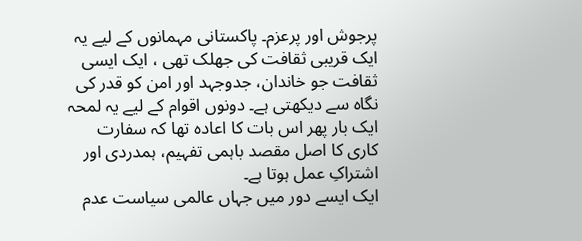پرجوش اور پرعزم۔ پاکستانی مہمانوں کے لیے یہ ایک قریبی ثقافت کی جھلک تھی ، ایک ایسی ثقافت جو خاندان، جدوجہد اور امن کو قدر کی نگاہ سے دیکھتی ہے۔ دونوں اقوام کے لیے یہ لمحہ ایک بار پھر اس بات کا اعادہ تھا کہ سفارت کاری کا اصل مقصد باہمی تفہیم، ہمدردی اور اشتراکِ عمل ہوتا ہے۔
ایک ایسے دور میں جہاں عالمی سیاست عدم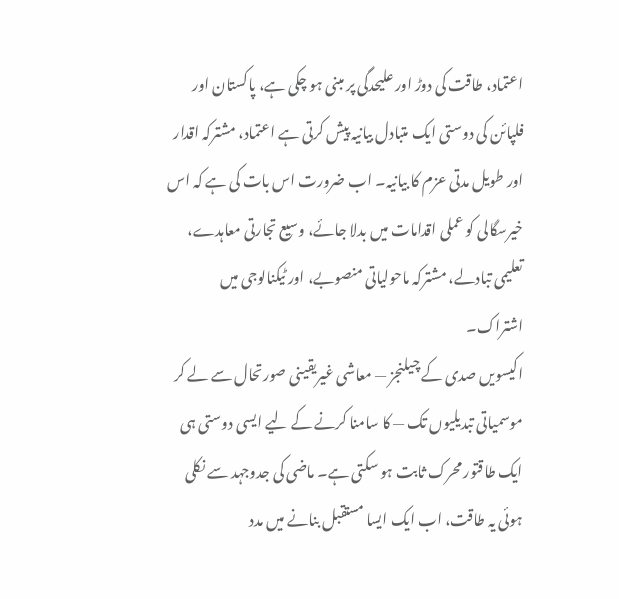اعتماد، طاقت کی دوڑ اور علیحدگی پر مبنی ہو چکی ہے، پاکستان اور فلپائن کی دوستی ایک متبادل بیانیہ پیش کرتی ہے اعتماد، مشترکہ اقدار اور طویل مدتی عزم کا بیانیہ۔ اب ضرورت اس بات کی ہے کہ اس خیرسگالی کو عملی اقدامات میں بدلا جائے، وسیع تجارتی معاہدے، تعلیمی تبادلے، مشترکہ ماحولیاتی منصوبے، اور ٹیکنالوجی میں اشتراک۔
اکیسویں صدی کے چیلنجز — معاشی غیریقینی صورتحال سے لے کر موسمیاتی تبدیلیوں تک — کا سامنا کرنے کے لیے ایسی دوستی ہی ایک طاقتور محرک ثابت ہو سکتی ہے۔ ماضی کی جدوجہد سے نکلی ہوئی یہ طاقت، اب ایک ایسا مستقبل بنانے میں مدد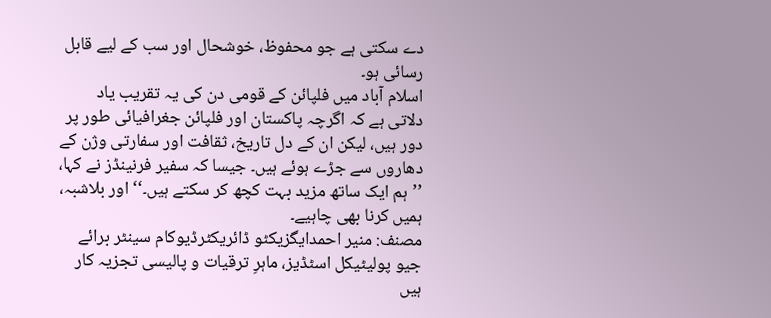دے سکتی ہے جو محفوظ، خوشحال اور سب کے لیے قابل رسائی ہو۔
اسلام آباد میں فلپائن کے قومی دن کی یہ تقریب یاد دلاتی ہے کہ اگرچہ پاکستان اور فلپائن جغرافیائی طور پر دور ہیں، لیکن ان کے دل تاریخ، ثقافت اور سفارتی وژن کے دھاروں سے جڑے ہوئے ہیں۔ جیسا کہ سفیر فرنینڈز نے کہا، ’’ہم ایک ساتھ مزید بہت کچھ کر سکتے ہیں۔‘‘ اور بلاشبہ، ہمیں کرنا بھی چاہیے۔
مصنف: منیر احمدایگزیکٹو ڈائریکٹرڈیوکام سینٹر برائے جیو پولیٹیکل اسٹڈیز، ماہرِ ترقیات و پالیسی تجزیہ کار ہیں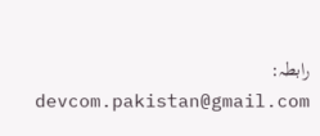رابطہ: devcom.pakistan@gmail.com